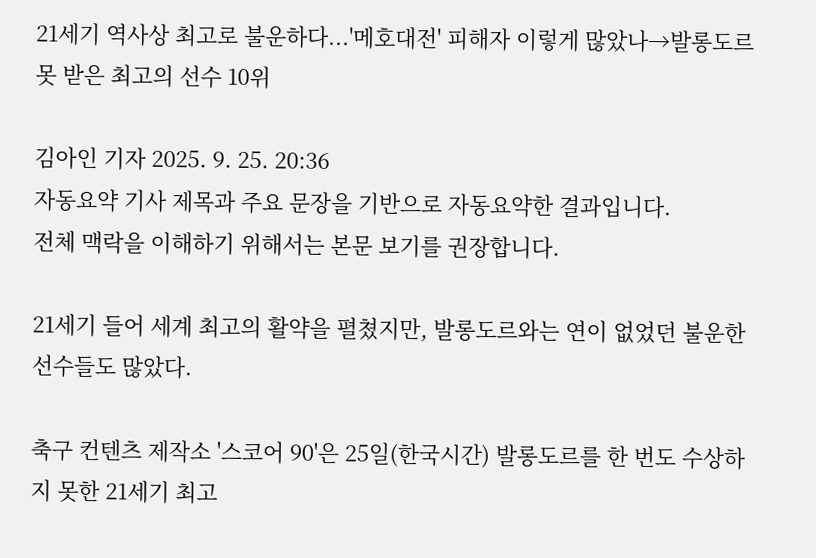21세기 역사상 최고로 불운하다...'메호대전' 피해자 이렇게 많았나→발롱도르 못 받은 최고의 선수 10위

김아인 기자 2025. 9. 25. 20:36
자동요약 기사 제목과 주요 문장을 기반으로 자동요약한 결과입니다.
전체 맥락을 이해하기 위해서는 본문 보기를 권장합니다.

21세기 들어 세계 최고의 활약을 펼쳤지만, 발롱도르와는 연이 없었던 불운한 선수들도 많았다.

축구 컨텐츠 제작소 '스코어 90'은 25일(한국시간) 발롱도르를 한 번도 수상하지 못한 21세기 최고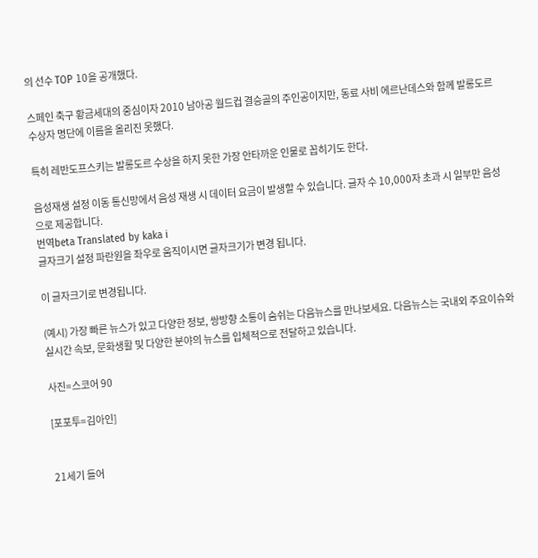의 선수 TOP 10을 공개했다.

스페인 축구 황금세대의 중심이자 2010 남아공 월드컵 결승골의 주인공이지만, 동료 사비 에르난데스와 함께 발롱도르 수상자 명단에 이름을 올리진 못했다.

특히 레반도프스키는 발롱도르 수상을 하지 못한 가장 안타까운 인물로 꼽히기도 한다.

음성재생 설정 이동 통신망에서 음성 재생 시 데이터 요금이 발생할 수 있습니다. 글자 수 10,000자 초과 시 일부만 음성으로 제공합니다.
번역beta Translated by kaka i
글자크기 설정 파란원을 좌우로 움직이시면 글자크기가 변경 됩니다.

이 글자크기로 변경됩니다.

(예시) 가장 빠른 뉴스가 있고 다양한 정보, 쌍방향 소통이 숨쉬는 다음뉴스를 만나보세요. 다음뉴스는 국내외 주요이슈와 실시간 속보, 문화생활 및 다양한 분야의 뉴스를 입체적으로 전달하고 있습니다.

사진=스코어 90

[포포투=김아인]


21세기 들어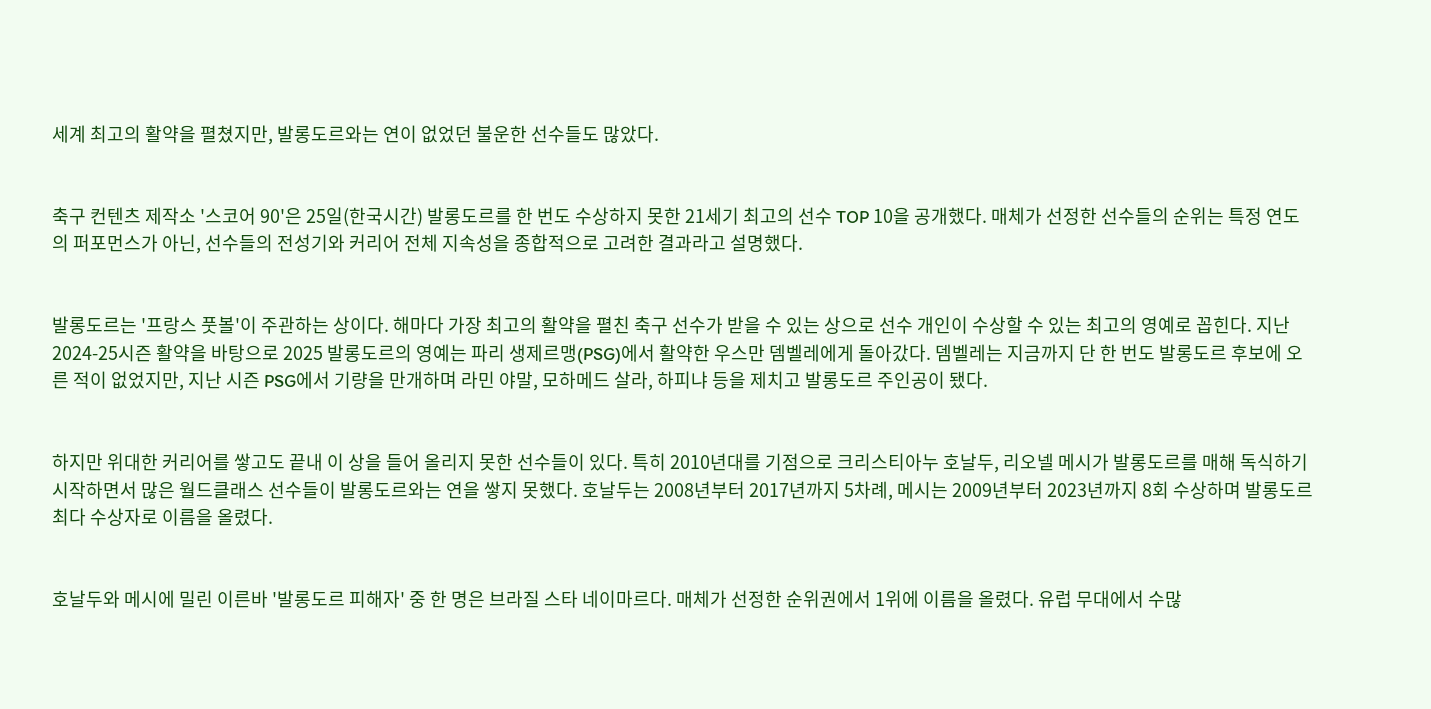세계 최고의 활약을 펼쳤지만, 발롱도르와는 연이 없었던 불운한 선수들도 많았다.


축구 컨텐츠 제작소 '스코어 90'은 25일(한국시간) 발롱도르를 한 번도 수상하지 못한 21세기 최고의 선수 TOP 10을 공개했다. 매체가 선정한 선수들의 순위는 특정 연도의 퍼포먼스가 아닌, 선수들의 전성기와 커리어 전체 지속성을 종합적으로 고려한 결과라고 설명했다.


발롱도르는 '프랑스 풋볼'이 주관하는 상이다. 해마다 가장 최고의 활약을 펼친 축구 선수가 받을 수 있는 상으로 선수 개인이 수상할 수 있는 최고의 영예로 꼽힌다. 지난 2024-25시즌 활약을 바탕으로 2025 발롱도르의 영예는 파리 생제르맹(PSG)에서 활약한 우스만 뎀벨레에게 돌아갔다. 뎀벨레는 지금까지 단 한 번도 발롱도르 후보에 오른 적이 없었지만, 지난 시즌 PSG에서 기량을 만개하며 라민 야말, 모하메드 살라, 하피냐 등을 제치고 발롱도르 주인공이 됐다.


하지만 위대한 커리어를 쌓고도 끝내 이 상을 들어 올리지 못한 선수들이 있다. 특히 2010년대를 기점으로 크리스티아누 호날두, 리오넬 메시가 발롱도르를 매해 독식하기 시작하면서 많은 월드클래스 선수들이 발롱도르와는 연을 쌓지 못했다. 호날두는 2008년부터 2017년까지 5차례, 메시는 2009년부터 2023년까지 8회 수상하며 발롱도르 최다 수상자로 이름을 올렸다.


호날두와 메시에 밀린 이른바 '발롱도르 피해자' 중 한 명은 브라질 스타 네이마르다. 매체가 선정한 순위권에서 1위에 이름을 올렸다. 유럽 무대에서 수많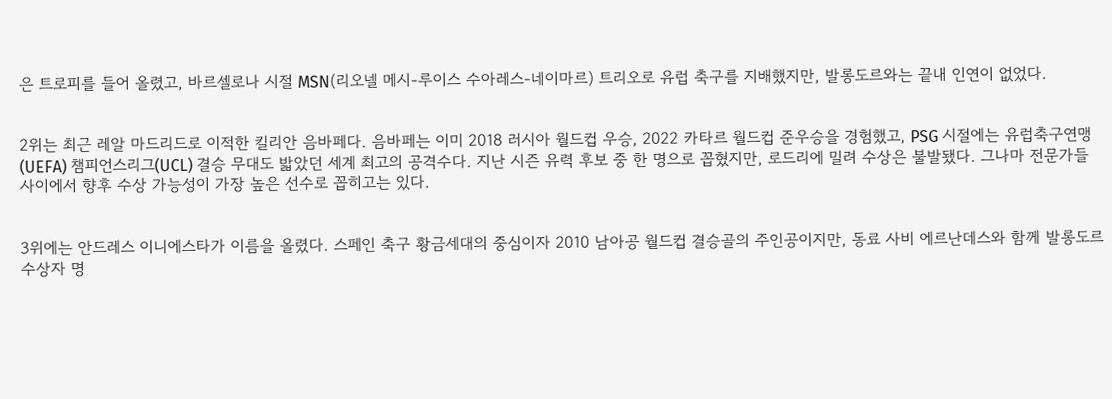은 트로피를 들어 올렸고, 바르셀로나 시절 MSN(리오넬 메시-루이스 수아레스-네이마르) 트리오로 유럽 축구를 지배했지만, 발롱도르와는 끝내 인연이 없었다.


2위는 최근 레알 마드리드로 이적한 킬리안 음바페다. 음바페는 이미 2018 러시아 월드컵 우승, 2022 카타르 월드컵 준우승을 경험했고, PSG 시절에는 유럽축구연맹(UEFA) 챔피언스리그(UCL) 결승 무대도 밟았던 세계 최고의 공격수다. 지난 시즌 유력 후보 중 한 명으로 꼽혔지만, 로드리에 밀려 수상은 불발됐다. 그나마 전문가들 사이에서 향후 수상 가능성이 가장 높은 선수로 꼽히고는 있다.


3위에는 안드레스 이니에스타가 이름을 올렸다. 스페인 축구 황금세대의 중심이자 2010 남아공 월드컵 결승골의 주인공이지만, 동료 사비 에르난데스와 함께 발롱도르 수상자 명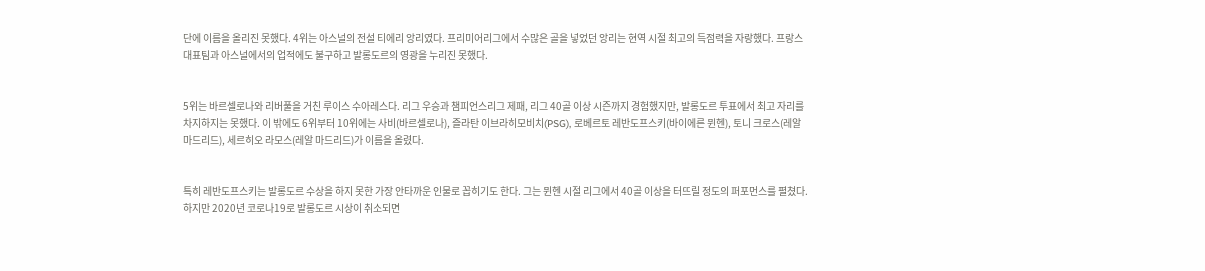단에 이름을 올리진 못했다. 4위는 아스널의 전설 티에리 앙리였다. 프리미어리그에서 수많은 골을 넣었던 앙리는 현역 시절 최고의 득점력을 자랑했다. 프랑스 대표팀과 아스널에서의 업적에도 불구하고 발롱도르의 영광을 누리진 못했다.


5위는 바르셀로나와 리버풀을 거친 루이스 수아레스다. 리그 우승과 챔피언스리그 제패, 리그 40골 이상 시즌까지 경험했지만, 발롱도르 투표에서 최고 자리를 차지하지는 못했다. 이 밖에도 6위부터 10위에는 사비(바르셀로나), 즐라탄 이브라히모비치(PSG), 로베르토 레반도프스키(바이에른 뮌헨), 토니 크로스(레알 마드리드), 세르히오 라모스(레알 마드리드)가 이름을 올렸다.


특히 레반도프스키는 발롱도르 수상을 하지 못한 가장 안타까운 인물로 꼽히기도 한다. 그는 뮌헨 시절 리그에서 40골 이상을 터뜨릴 정도의 퍼포먼스를 펼쳤다. 하지만 2020년 코로나19로 발롱도르 시상이 취소되면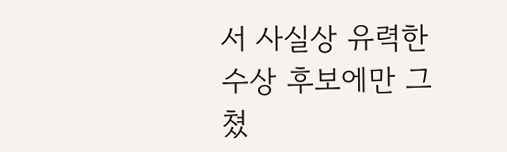서 사실상 유력한 수상 후보에만 그쳤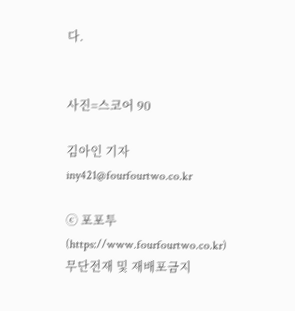다.


사진=스코어 90

김아인 기자 iny421@fourfourtwo.co.kr

ⓒ 포포투(https://www.fourfourtwo.co.kr) 무단전재 및 재배포금지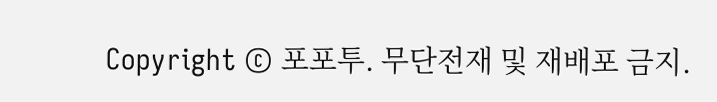Copyright © 포포투. 무단전재 및 재배포 금지.